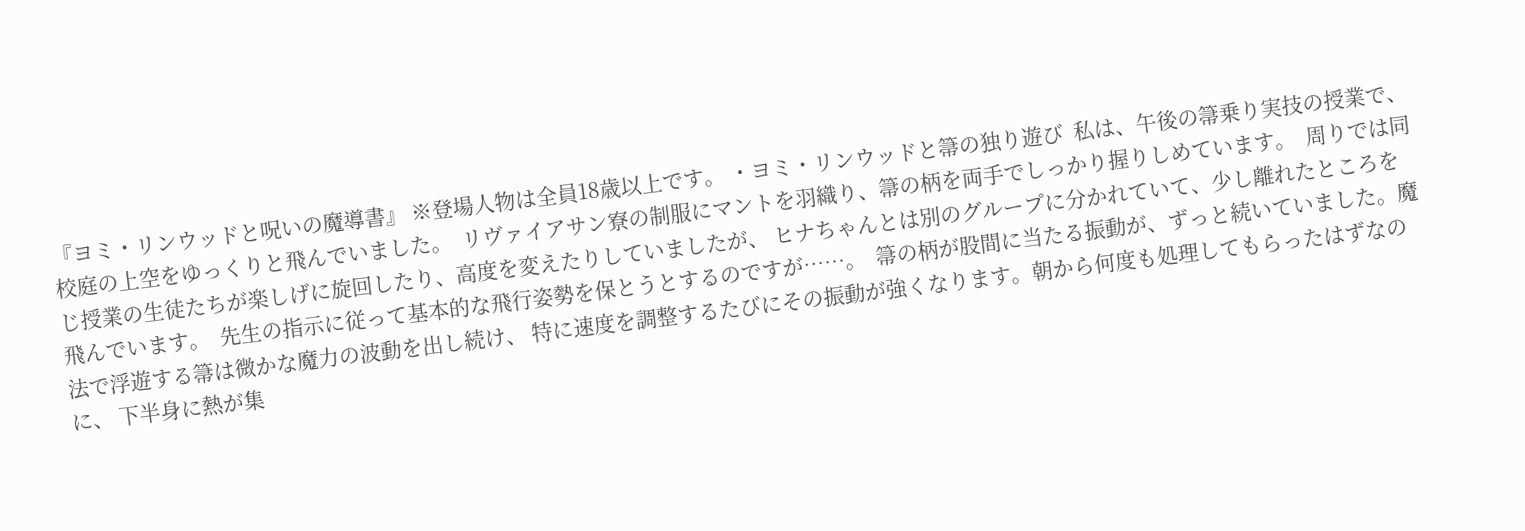『ヨミ・リンウッドと呪いの魔導書』 ※登場人物は全員18歳以上です。 ・ヨミ・リンウッドと箒の独り遊び  私は、午後の箒乗り実技の授業で、校庭の上空をゆっくりと飛んでいました。  リヴァイアサン寮の制服にマントを羽織り、箒の柄を両手でしっかり握りしめています。  周りでは同じ授業の生徒たちが楽しげに旋回したり、高度を変えたりしていましたが、 ヒナちゃんとは別のグループに分かれていて、少し離れたところを飛んでいます。  先生の指示に従って基本的な飛行姿勢を保とうとするのですが……。  箒の柄が股間に当たる振動が、ずっと続いていました。魔法で浮遊する箒は微かな魔力の波動を出し続け、 特に速度を調整するたびにその振動が強くなります。朝から何度も処理してもらったはずなのに、 下半身に熱が集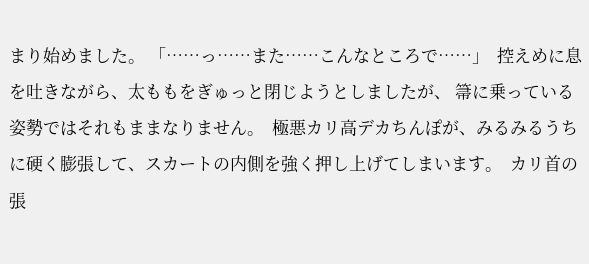まり始めました。 「……っ……また……こんなところで……」  控えめに息を吐きながら、太ももをぎゅっと閉じようとしましたが、 箒に乗っている姿勢ではそれもままなりません。  極悪カリ高デカちんぽが、みるみるうちに硬く膨張して、スカートの内側を強く押し上げてしまいます。  カリ首の張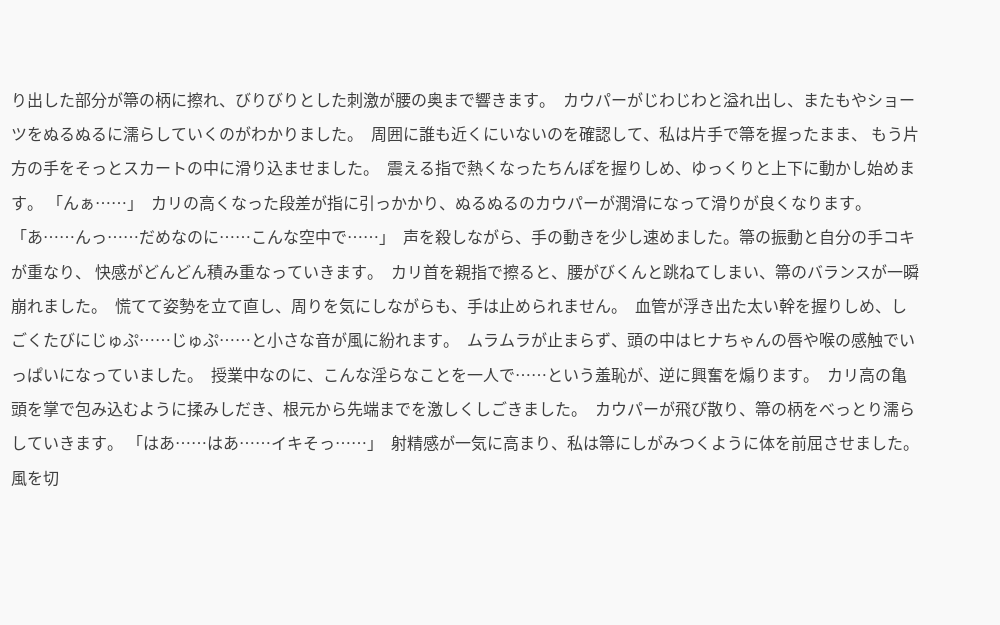り出した部分が箒の柄に擦れ、びりびりとした刺激が腰の奥まで響きます。  カウパーがじわじわと溢れ出し、またもやショーツをぬるぬるに濡らしていくのがわかりました。  周囲に誰も近くにいないのを確認して、私は片手で箒を握ったまま、 もう片方の手をそっとスカートの中に滑り込ませました。  震える指で熱くなったちんぽを握りしめ、ゆっくりと上下に動かし始めます。 「んぁ……」  カリの高くなった段差が指に引っかかり、ぬるぬるのカウパーが潤滑になって滑りが良くなります。 「あ……んっ……だめなのに……こんな空中で……」  声を殺しながら、手の動きを少し速めました。箒の振動と自分の手コキが重なり、 快感がどんどん積み重なっていきます。  カリ首を親指で擦ると、腰がびくんと跳ねてしまい、箒のバランスが一瞬崩れました。  慌てて姿勢を立て直し、周りを気にしながらも、手は止められません。  血管が浮き出た太い幹を握りしめ、しごくたびにじゅぷ……じゅぷ……と小さな音が風に紛れます。  ムラムラが止まらず、頭の中はヒナちゃんの唇や喉の感触でいっぱいになっていました。  授業中なのに、こんな淫らなことを一人で……という羞恥が、逆に興奮を煽ります。  カリ高の亀頭を掌で包み込むように揉みしだき、根元から先端までを激しくしごきました。  カウパーが飛び散り、箒の柄をべっとり濡らしていきます。 「はあ……はあ……イキそっ……」  射精感が一気に高まり、私は箒にしがみつくように体を前屈させました。  風を切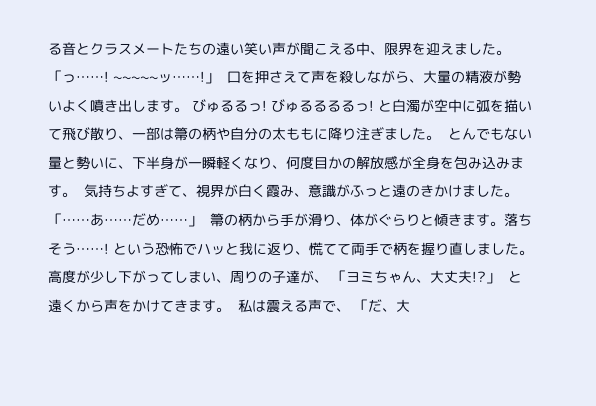る音とクラスメートたちの遠い笑い声が聞こえる中、限界を迎えました。 「っ……! ~~~~~ッ……!」  口を押さえて声を殺しながら、大量の精液が勢いよく噴き出します。 びゅるるっ! びゅるるるるっ! と白濁が空中に弧を描いて飛び散り、一部は箒の柄や自分の太ももに降り注ぎました。  とんでもない量と勢いに、下半身が一瞬軽くなり、何度目かの解放感が全身を包み込みます。  気持ちよすぎて、視界が白く霞み、意識がふっと遠のきかけました。 「……あ……だめ……」  箒の柄から手が滑り、体がぐらりと傾きます。落ちそう……! という恐怖でハッと我に返り、慌てて両手で柄を握り直しました。  高度が少し下がってしまい、周りの子達が、 「ヨミちゃん、大丈夫!?」  と遠くから声をかけてきます。  私は震える声で、 「だ、大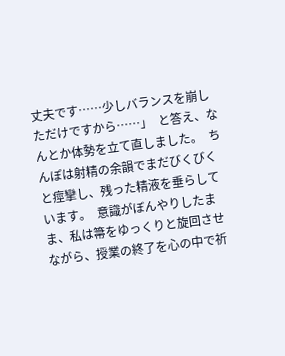丈夫です……少しバランスを崩しただけですから……」  と答え、なんとか体勢を立て直しました。  ちんぽは射精の余韻でまだびくびくと痙攣し、残った精液を垂らしています。  意識がぼんやりしたまま、私は箒をゆっくりと旋回させながら、授業の終了を心の中で祈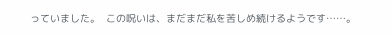っていました。  この呪いは、まだまだ私を苦しめ続けるようです……。